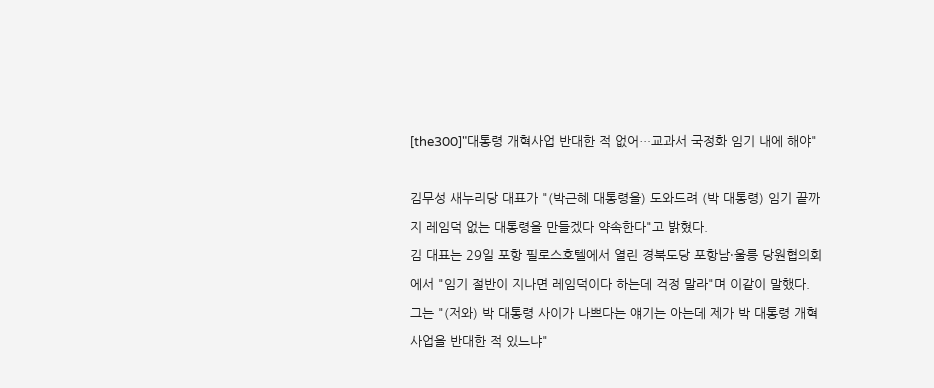[the300]"대통령 개혁사업 반대한 적 없어…교과서 국정화 임기 내에 해야"

김무성 새누리당 대표가 "(박근혜 대통령을) 도와드려 (박 대통령) 임기 끝까지 레임덕 없는 대통령을 만들겠다 약속한다"고 밝혔다.
김 대표는 29일 포항 필로스호텔에서 열린 경북도당 포항남·울릉 당원협의회에서 "임기 절반이 지나면 레임덕이다 하는데 걱정 말라"며 이같이 말했다.
그는 "(저와) 박 대통령 사이가 나쁘다는 얘기는 아는데 제가 박 대통령 개혁사업을 반대한 적 있느냐"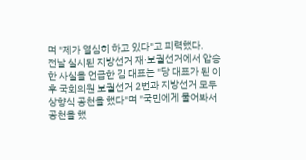며 "제가 열심히 하고 있다"고 피력했다.
전날 실시된 지방선거 재·보궐선거에서 압승한 사실을 언급한 김 대표는 "당 대표가 된 이후 국회의원 보궐선거 2번과 지방선거 모두 상향식 공천을 했다"며 "국민에게 물어봐서 공천을 했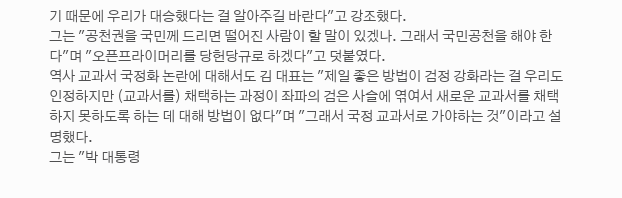기 때문에 우리가 대승했다는 걸 알아주길 바란다"고 강조했다.
그는 "공천권을 국민께 드리면 떨어진 사람이 할 말이 있겠나. 그래서 국민공천을 해야 한다"며 "오픈프라이머리를 당헌당규로 하겠다"고 덧붙였다.
역사 교과서 국정화 논란에 대해서도 김 대표는 "제일 좋은 방법이 검정 강화라는 걸 우리도 인정하지만 (교과서를) 채택하는 과정이 좌파의 검은 사슬에 엮여서 새로운 교과서를 채택하지 못하도록 하는 데 대해 방법이 없다"며 "그래서 국정 교과서로 가야하는 것"이라고 설명했다.
그는 "박 대통령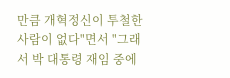만큼 개혁정신이 투철한 사람이 없다"면서 "그래서 박 대통령 재임 중에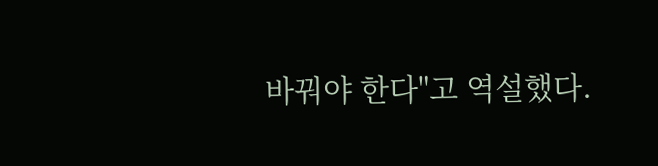바꿔야 한다"고 역설했다.